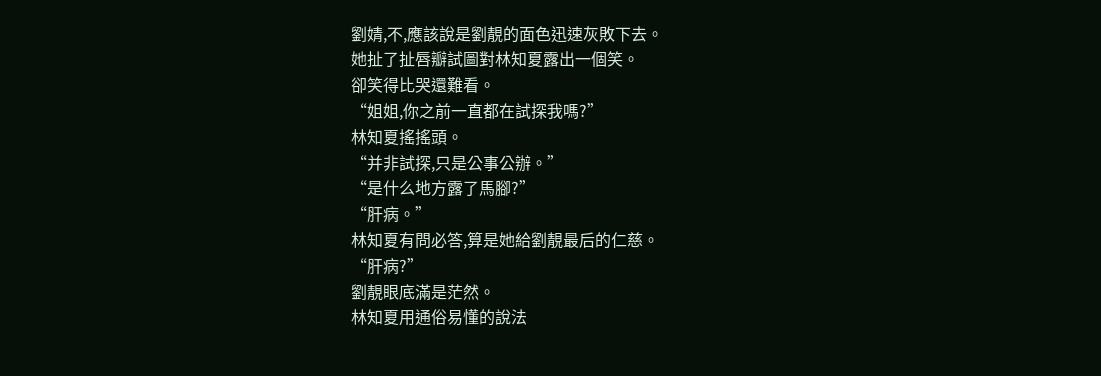劉婧,不,應該說是劉靚的面色迅速灰敗下去。
她扯了扯唇瓣試圖對林知夏露出一個笑。
卻笑得比哭還難看。
“姐姐,你之前一直都在試探我嗎?”
林知夏搖搖頭。
“并非試探,只是公事公辦。”
“是什么地方露了馬腳?”
“肝病。”
林知夏有問必答,算是她給劉靚最后的仁慈。
“肝病?”
劉靚眼底滿是茫然。
林知夏用通俗易懂的說法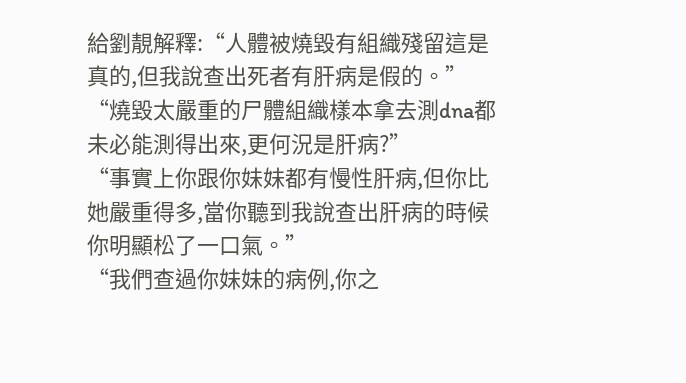給劉靚解釋:“人體被燒毀有組織殘留這是真的,但我說查出死者有肝病是假的。”
“燒毀太嚴重的尸體組織樣本拿去測dna都未必能測得出來,更何況是肝病?”
“事實上你跟你妹妹都有慢性肝病,但你比她嚴重得多,當你聽到我說查出肝病的時候你明顯松了一口氣。”
“我們查過你妹妹的病例,你之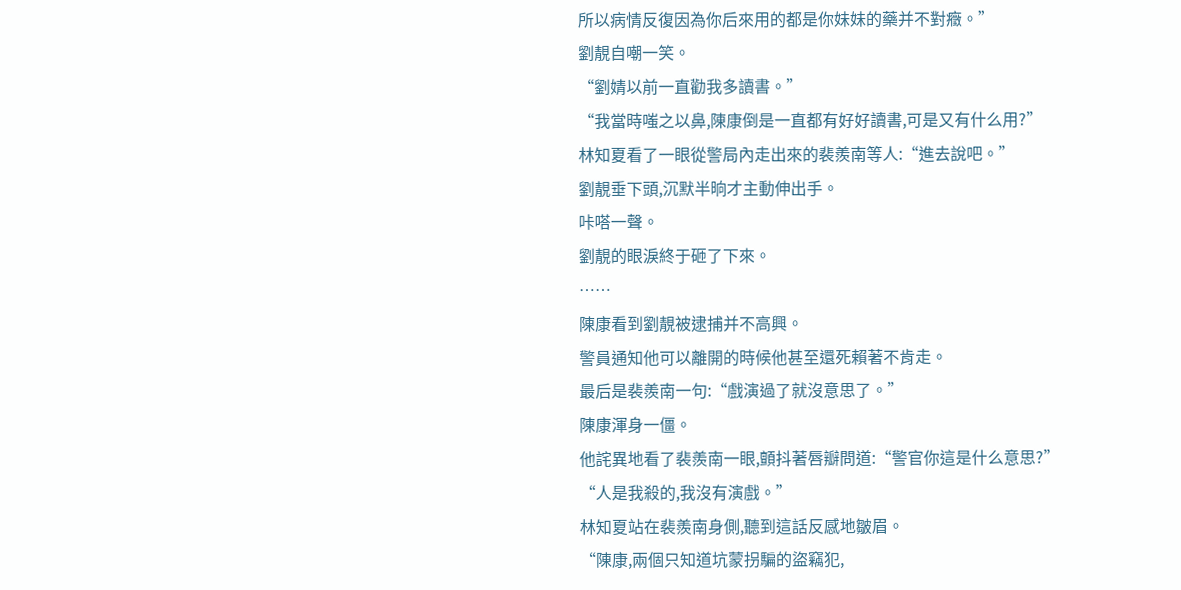所以病情反復因為你后來用的都是你妹妹的藥并不對癥。”
劉靚自嘲一笑。
“劉婧以前一直勸我多讀書。”
“我當時嗤之以鼻,陳康倒是一直都有好好讀書,可是又有什么用?”
林知夏看了一眼從警局內走出來的裴羨南等人:“進去說吧。”
劉靚垂下頭,沉默半晌才主動伸出手。
咔嗒一聲。
劉靚的眼淚終于砸了下來。
……
陳康看到劉靚被逮捕并不高興。
警員通知他可以離開的時候他甚至還死賴著不肯走。
最后是裴羨南一句:“戲演過了就沒意思了。”
陳康渾身一僵。
他詫異地看了裴羨南一眼,顫抖著唇瓣問道:“警官你這是什么意思?”
“人是我殺的,我沒有演戲。”
林知夏站在裴羨南身側,聽到這話反感地皺眉。
“陳康,兩個只知道坑蒙拐騙的盜竊犯,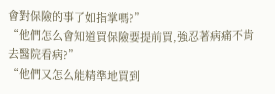會對保險的事了如指掌嗎?”
“他們怎么會知道買保險要提前買,強忍著病痛不肯去醫院看病?”
“他們又怎么能精準地買到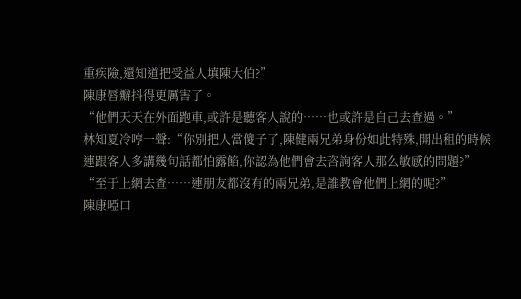重疾險,還知道把受益人填陳大伯?”
陳康唇瓣抖得更厲害了。
“他們天天在外面跑車,或許是聽客人說的……也或許是自己去查過。”
林知夏冷哼一聲:“你別把人當傻子了,陳健兩兄弟身份如此特殊,開出租的時候連跟客人多講幾句話都怕露餡,你認為他們會去咨詢客人那么敏感的問題?”
“至于上網去查……連朋友都沒有的兩兄弟,是誰教會他們上網的呢?”
陳康啞口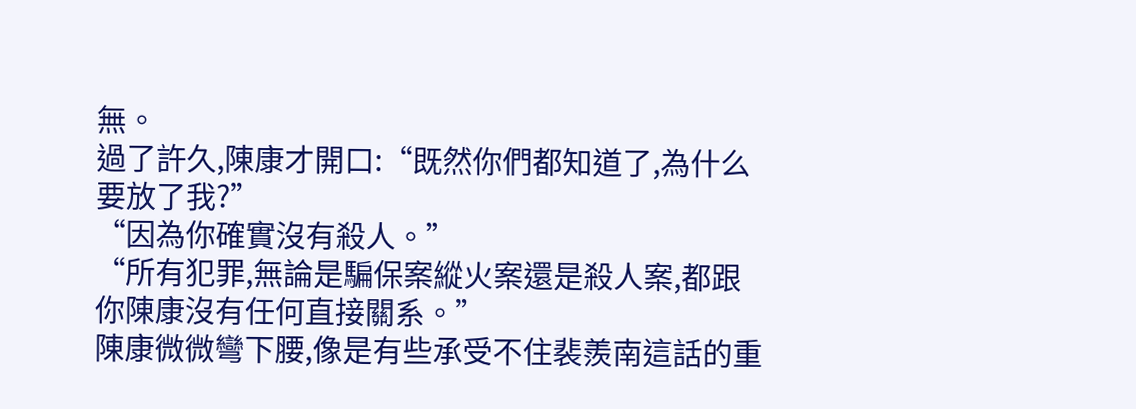無。
過了許久,陳康才開口:“既然你們都知道了,為什么要放了我?”
“因為你確實沒有殺人。”
“所有犯罪,無論是騙保案縱火案還是殺人案,都跟你陳康沒有任何直接關系。”
陳康微微彎下腰,像是有些承受不住裴羨南這話的重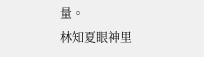量。
林知夏眼神里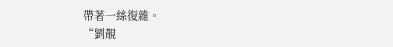帶著一絲復雜。
“劉靚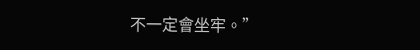不一定會坐牢。”